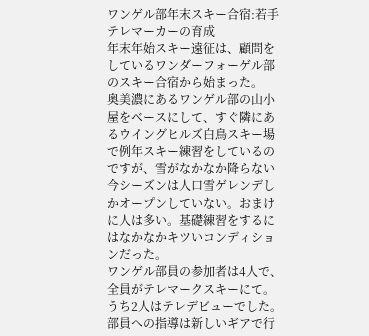ワンゲル部年末スキー合宿:若手テレマーカーの育成
年末年始スキー遠征は、顧問をしているワンダーフォーゲル部のスキー合宿から始まった。
奥美濃にあるワンゲル部の山小屋をベースにして、すぐ隣にあるウイングヒルズ白鳥スキー場で例年スキー練習をしているのですが、雪がなかなか降らない今シーズンは人口雪ゲレンデしかオープンしていない。おまけに人は多い。基礎練習をするにはなかなかキツいコンディションだった。
ワンゲル部員の参加者は4人で、全員がテレマークスキーにて。うち2人はテレデビューでした。
部員への指導は新しいギアで行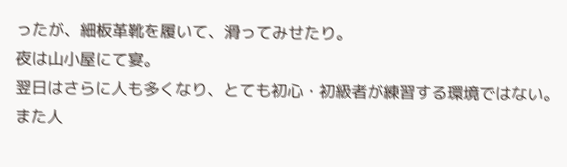ったが、細板革靴を履いて、滑ってみせたり。
夜は山小屋にて宴。
翌日はさらに人も多くなり、とても初心・初級者が練習する環境ではない。また人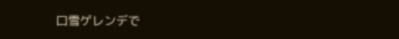口雪ゲレンデで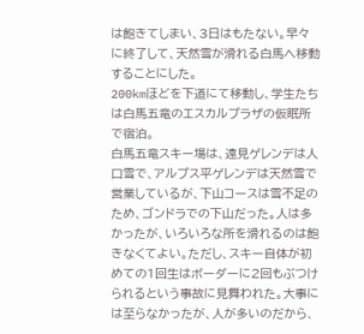は飽きてしまい、3日はもたない。早々に終了して、天然雪が滑れる白馬へ移動することにした。
200kmほどを下道にて移動し、学生たちは白馬五竜のエスカルプラザの仮眠所で宿泊。
白馬五竜スキー場は、遠見ゲレンデは人口雪で、アルプス平ゲレンデは天然雪で営業しているが、下山コースは雪不足のため、ゴンドラでの下山だった。人は多かったが、いろいろな所を滑れるのは飽きなくてよい。ただし、スキー自体が初めての1回生はボーダーに2回もぶつけられるという事故に見舞われた。大事には至らなかったが、人が多いのだから、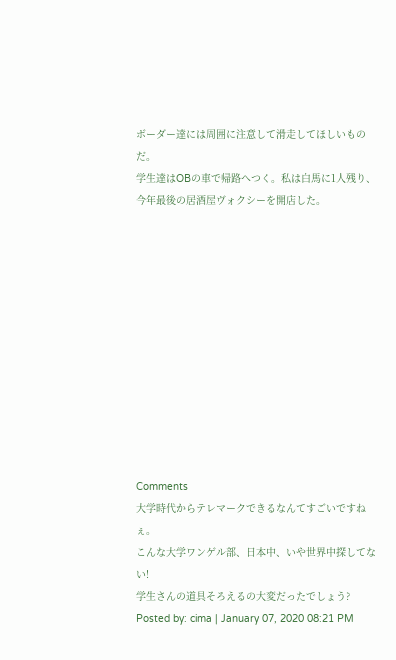ボーダー達には周囲に注意して滑走してほしいものだ。
学生達はOBの車で帰路へつく。私は白馬に1人残り、今年最後の居酒屋ヴォクシーを開店した。












Comments
大学時代からテレマークできるなんてすごいですねぇ。
こんな大学ワンゲル部、日本中、いや世界中探してない!
学生さんの道具そろえるの大変だったでしょう?
Posted by: cima | January 07, 2020 08:21 PM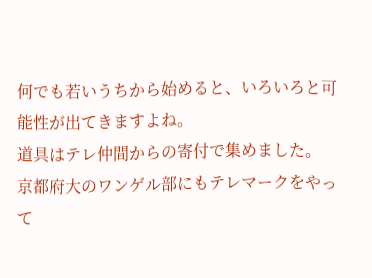何でも若いうちから始めると、いろいろと可能性が出てきますよね。
道具はテレ仲間からの寄付で集めました。
京都府大のワンゲル部にもテレマークをやって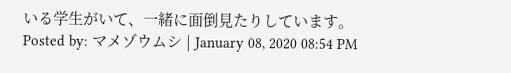いる学生がいて、一緒に面倒見たりしています。
Posted by: マメゾウムシ | January 08, 2020 08:54 PM